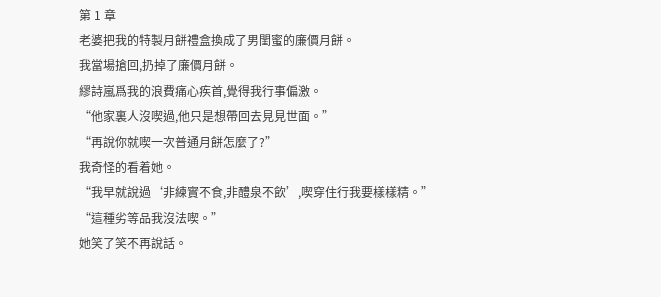第 1 章
老婆把我的特製月餅禮盒換成了男閨蜜的廉價月餅。
我當場搶回,扔掉了廉價月餅。
繆詩嵐爲我的浪費痛心疾首,覺得我行事偏激。
“他家裏人沒喫過,他只是想帶回去見見世面。”
“再說你就喫一次普通月餅怎麼了?”
我奇怪的看着她。
“我早就說過‘非練實不食,非醴泉不飲’,喫穿住行我要樣樣精。”
“這種劣等品我沒法喫。”
她笑了笑不再說話。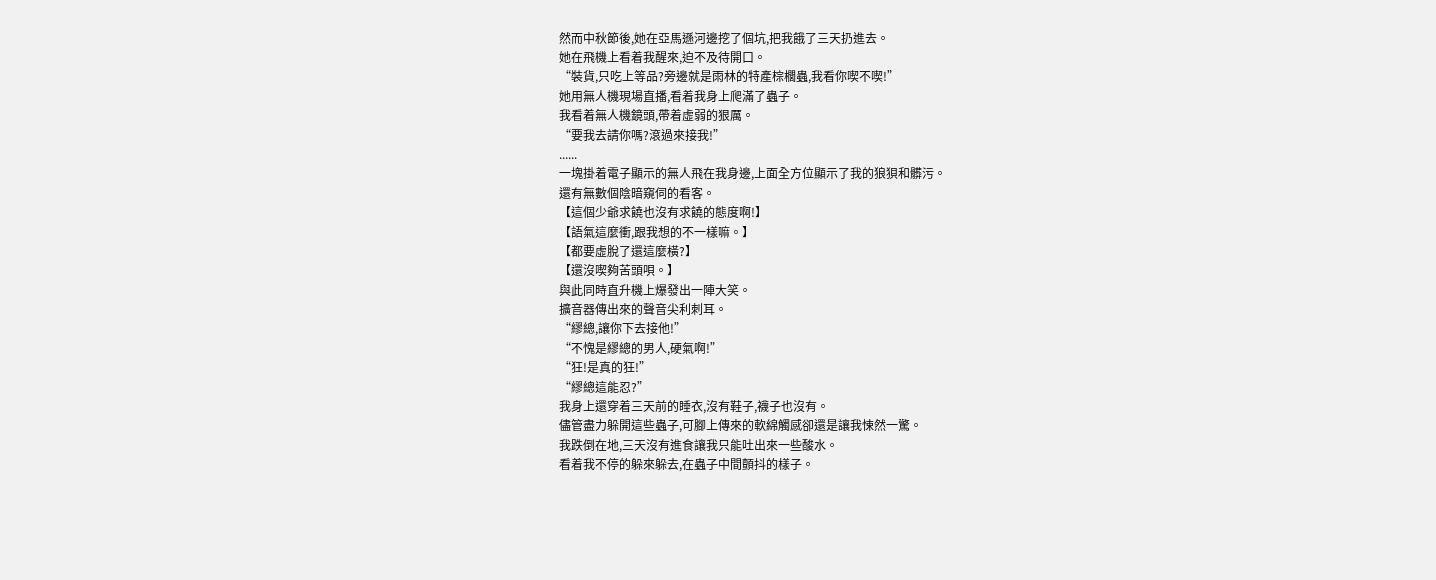然而中秋節後,她在亞馬遜河邊挖了個坑,把我餓了三天扔進去。
她在飛機上看着我醒來,迫不及待開口。
“裝貨,只吃上等品?旁邊就是雨林的特產棕櫚蟲,我看你喫不喫!”
她用無人機現場直播,看着我身上爬滿了蟲子。
我看着無人機鏡頭,帶着虛弱的狠厲。
“要我去請你嗎?滾過來接我!”
......
一塊掛着電子顯示的無人飛在我身邊,上面全方位顯示了我的狼狽和髒污。
還有無數個陰暗窺伺的看客。
【這個少爺求饒也沒有求饒的態度啊!】
【語氣這麼衝,跟我想的不一樣嘛。】
【都要虛脫了還這麼橫?】
【還沒喫夠苦頭唄。】
與此同時直升機上爆發出一陣大笑。
擴音器傳出來的聲音尖利刺耳。
“繆總,讓你下去接他!”
“不愧是繆總的男人,硬氣啊!”
“狂!是真的狂!”
“繆總這能忍?”
我身上還穿着三天前的睡衣,沒有鞋子,襪子也沒有。
儘管盡力躲開這些蟲子,可腳上傳來的軟綿觸感卻還是讓我悚然一驚。
我跌倒在地,三天沒有進食讓我只能吐出來一些酸水。
看着我不停的躲來躲去,在蟲子中間顫抖的樣子。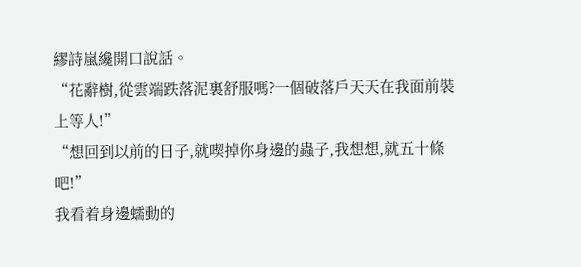繆詩嵐纔開口說話。
“花辭樹,從雲端跌落泥裏舒服嗎?一個破落戶天天在我面前裝上等人!”
“想回到以前的日子,就喫掉你身邊的蟲子,我想想,就五十條吧!”
我看着身邊蠕動的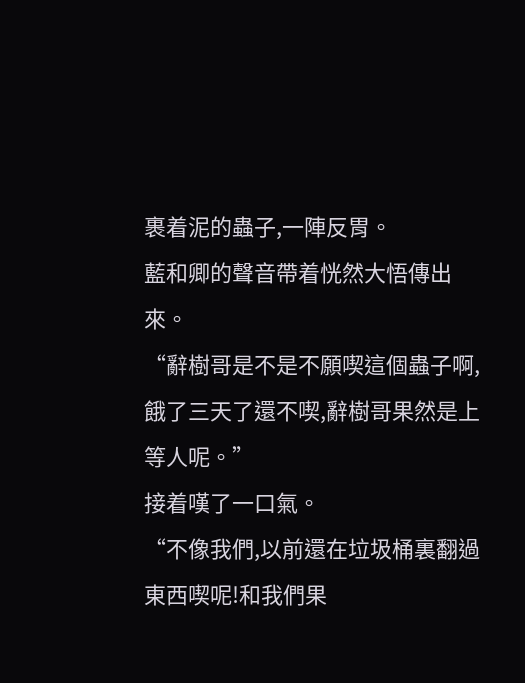裹着泥的蟲子,一陣反胃。
藍和卿的聲音帶着恍然大悟傳出來。
“辭樹哥是不是不願喫這個蟲子啊,餓了三天了還不喫,辭樹哥果然是上等人呢。”
接着嘆了一口氣。
“不像我們,以前還在垃圾桶裏翻過東西喫呢!和我們果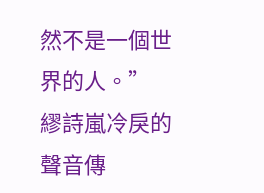然不是一個世界的人。”
繆詩嵐冷戾的聲音傳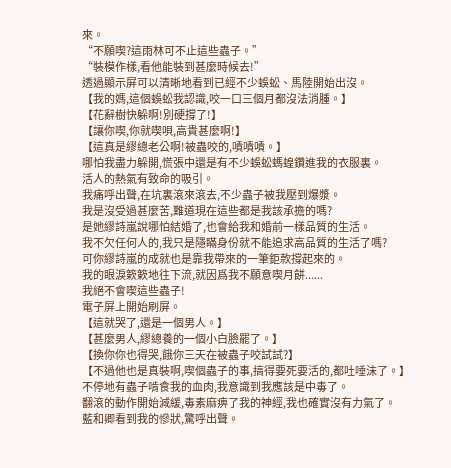來。
“不願喫?這雨林可不止這些蟲子。”
“裝模作樣,看他能裝到甚麼時候去!”
透過顯示屏可以清晰地看到已經不少蜈蚣、馬陸開始出沒。
【我的媽,這個蜈蚣我認識,咬一口三個月都沒法消腫。】
【花辭樹快躲啊!別硬撐了!】
【讓你喫,你就喫唄,高貴甚麼啊!】
【這真是繆總老公啊!被蟲咬的,嘖嘖嘖。】
哪怕我盡力躲開,慌張中還是有不少蜈蚣螞蝗鑽進我的衣服裏。
活人的熱氣有致命的吸引。
我痛呼出聲,在坑裏滾來滾去,不少蟲子被我壓到爆漿。
我是沒受過甚麼苦,難道現在這些都是我該承擔的嗎?
是她繆詩嵐說哪怕結婚了,也會給我和婚前一樣品質的生活。
我不欠任何人的,我只是隱瞞身份就不能追求高品質的生活了嗎?
可你繆詩嵐的成就也是靠我帶來的一筆鉅款撐起來的。
我的眼淚簌簌地往下流,就因爲我不願意喫月餅......
我絕不會喫這些蟲子!
電子屏上開始刷屏。
【這就哭了,還是一個男人。】
【甚麼男人,繆總養的一個小白臉罷了。】
【換你你也得哭,餓你三天在被蟲子咬試試?】
【不過他也是真裝啊,喫個蟲子的事,搞得要死要活的,都吐唾沫了。】
不停地有蟲子啃食我的血肉,我意識到我應該是中毒了。
翻滾的動作開始減緩,毒素麻痹了我的神經,我也確實沒有力氣了。
藍和卿看到我的慘狀,驚呼出聲。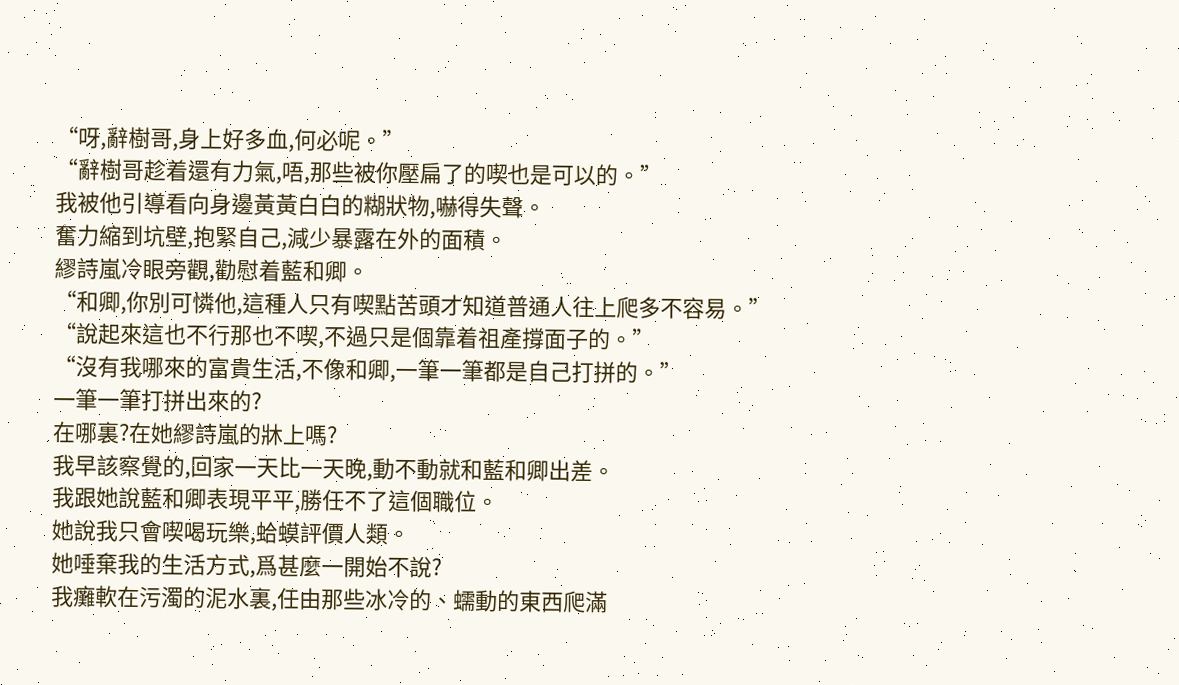“呀,辭樹哥,身上好多血,何必呢。”
“辭樹哥趁着還有力氣,唔,那些被你壓扁了的喫也是可以的。”
我被他引導看向身邊黃黃白白的糊狀物,嚇得失聲。
奮力縮到坑壁,抱緊自己,減少暴露在外的面積。
繆詩嵐冷眼旁觀,勸慰着藍和卿。
“和卿,你別可憐他,這種人只有喫點苦頭才知道普通人往上爬多不容易。”
“說起來這也不行那也不喫,不過只是個靠着祖產撐面子的。”
“沒有我哪來的富貴生活,不像和卿,一筆一筆都是自己打拼的。”
一筆一筆打拼出來的?
在哪裏?在她繆詩嵐的牀上嗎?
我早該察覺的,回家一天比一天晚,動不動就和藍和卿出差。
我跟她說藍和卿表現平平,勝任不了這個職位。
她說我只會喫喝玩樂,蛤蟆評價人類。
她唾棄我的生活方式,爲甚麼一開始不說?
我癱軟在污濁的泥水裏,任由那些冰冷的、蠕動的東西爬滿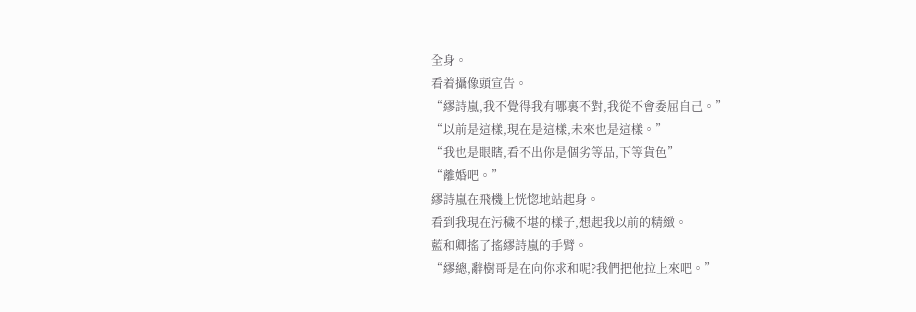全身。
看着攝像頭宣告。
“繆詩嵐,我不覺得我有哪裏不對,我從不會委屈自己。”
“以前是這樣,現在是這樣,未來也是這樣。”
“我也是眼瞎,看不出你是個劣等品,下等貨色”
“離婚吧。”
繆詩嵐在飛機上恍惚地站起身。
看到我現在污穢不堪的樣子,想起我以前的精緻。
藍和卿搖了搖繆詩嵐的手臂。
“繆總,辭樹哥是在向你求和呢?我們把他拉上來吧。”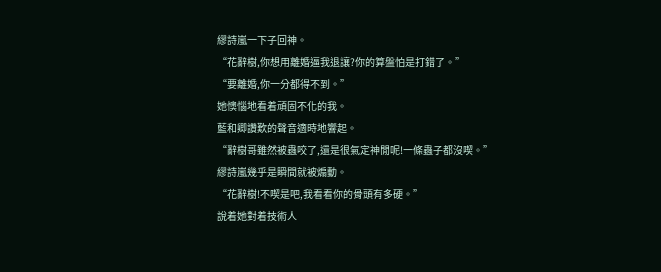繆詩嵐一下子回神。
“花辭樹,你想用離婚逼我退讓?你的算盤怕是打錯了。”
“要離婚,你一分都得不到。”
她懊惱地看着頑固不化的我。
藍和卿讚歎的聲音適時地響起。
“辭樹哥雖然被蟲咬了,還是很氣定神閒呢!一條蟲子都沒喫。”
繆詩嵐幾乎是瞬間就被煽動。
“花辭樹!不喫是吧,我看看你的骨頭有多硬。”
說着她對着技術人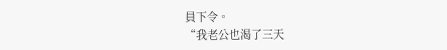員下令。
“我老公也渴了三天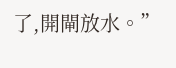了,開閘放水。”